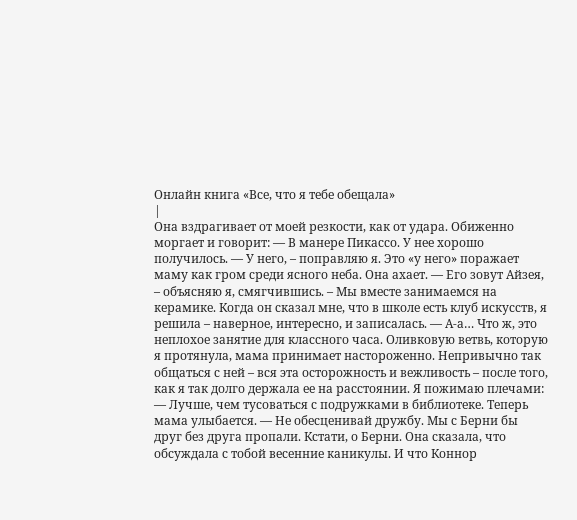Онлайн книга «Все, что я тебе обещала»
|
Она вздрагивает от моей резкости, как от удара. Обиженно моргает и говорит: — В манере Пикассо. У нее хорошо получилось. — У него, – поправляю я. Это «у него» поражает маму как гром среди ясного неба. Она ахает. — Его зовут Айзея, – объясняю я, смягчившись. – Мы вместе занимаемся на керамике. Когда он сказал мне, что в школе есть клуб искусств, я решила – наверное, интересно, и записалась. — А-а… Что ж, это неплохое занятие для классного часа. Оливковую ветвь, которую я протянула, мама принимает настороженно. Непривычно так общаться с ней – вся эта осторожность и вежливость – после того, как я так долго держала ее на расстоянии. Я пожимаю плечами: — Лучше, чем тусоваться с подружками в библиотеке. Теперь мама улыбается. — Не обесценивай дружбу. Мы с Берни бы друг без друга пропали. Кстати, о Берни. Она сказала, что обсуждала с тобой весенние каникулы. И что Коннор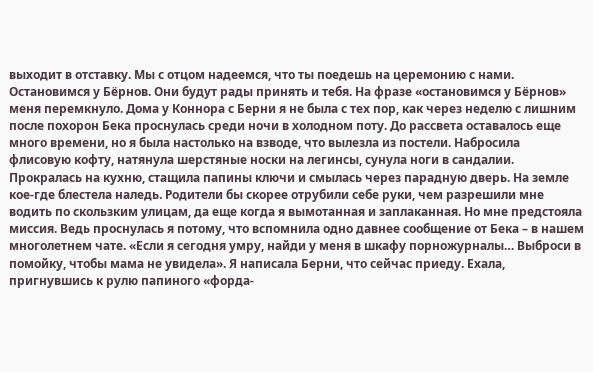выходит в отставку. Мы с отцом надеемся, что ты поедешь на церемонию с нами. Остановимся у Бёрнов. Они будут рады принять и тебя. На фразе «остановимся у Бёрнов» меня перемкнуло. Дома у Коннора с Берни я не была с тех пор, как через неделю с лишним после похорон Бека проснулась среди ночи в холодном поту. До рассвета оставалось еще много времени, но я была настолько на взводе, что вылезла из постели. Набросила флисовую кофту, натянула шерстяные носки на легинсы, сунула ноги в сандалии. Прокралась на кухню, стащила папины ключи и смылась через парадную дверь. На земле кое-где блестела наледь. Родители бы скорее отрубили себе руки, чем разрешили мне водить по скользким улицам, да еще когда я вымотанная и заплаканная. Но мне предстояла миссия. Ведь проснулась я потому, что вспомнила одно давнее сообщение от Бека – в нашем многолетнем чате. «Если я сегодня умру, найди у меня в шкафу порножурналы… Выброси в помойку, чтобы мама не увидела». Я написала Берни, что сейчас приеду. Ехала, пригнувшись к рулю папиного «форда-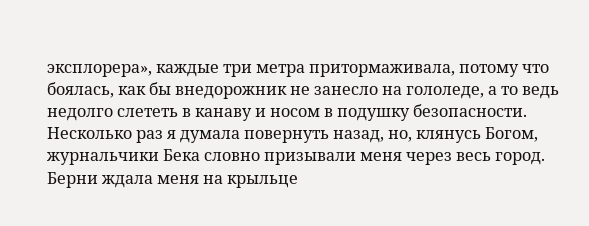эксплорера», каждые три метра притормаживала, потому что боялась, как бы внедорожник не занесло на гололеде, а то ведь недолго слететь в канаву и носом в подушку безопасности. Несколько раз я думала повернуть назад, но, клянусь Богом, журнальчики Бека словно призывали меня через весь город. Берни ждала меня на крыльце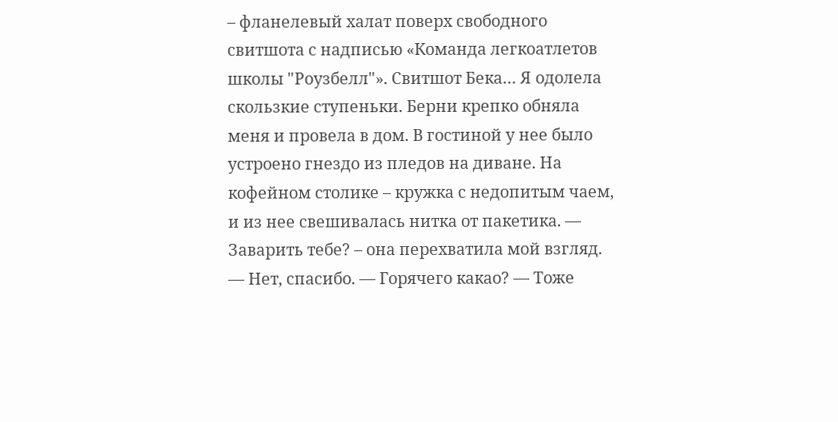– фланелевый халат поверх свободного свитшота с надписью «Команда легкоатлетов школы "Роузбелл"». Свитшот Бека… Я одолела скользкие ступеньки. Берни крепко обняла меня и провела в дом. В гостиной у нее было устроено гнездо из пледов на диване. На кофейном столике – кружка с недопитым чаем, и из нее свешивалась нитка от пакетика. — Заварить тебе? – она перехватила мой взгляд. — Нет, спасибо. — Горячего какао? — Тоже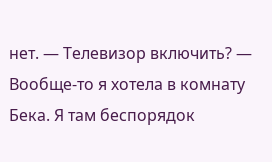нет. — Телевизор включить? — Вообще-то я хотела в комнату Бека. Я там беспорядок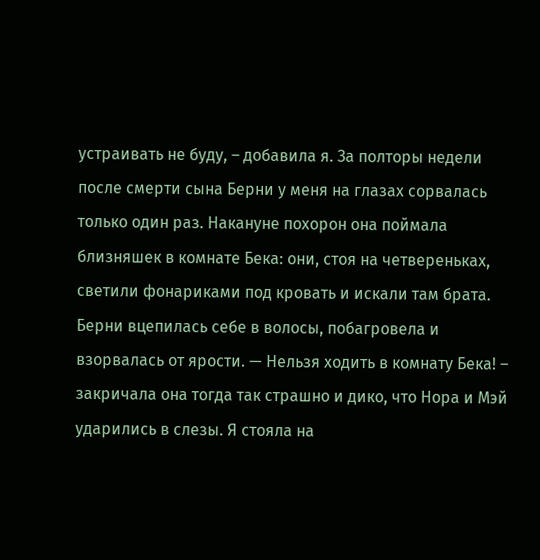устраивать не буду, – добавила я. За полторы недели после смерти сына Берни у меня на глазах сорвалась только один раз. Накануне похорон она поймала близняшек в комнате Бека: они, стоя на четвереньках, светили фонариками под кровать и искали там брата. Берни вцепилась себе в волосы, побагровела и взорвалась от ярости. — Нельзя ходить в комнату Бека! – закричала она тогда так страшно и дико, что Нора и Мэй ударились в слезы. Я стояла на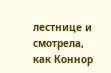лестнице и смотрела, как Коннор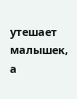утешает малышек, а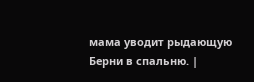мама уводит рыдающую Берни в спальню. |